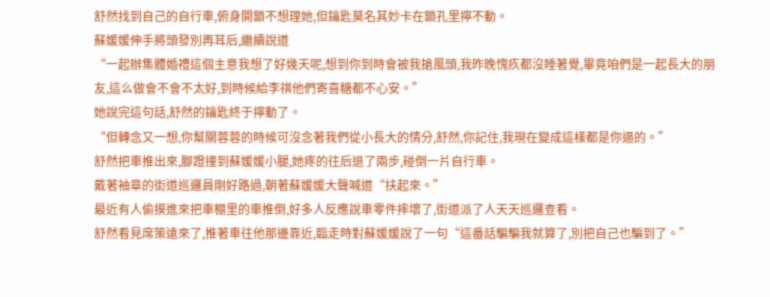舒然找到自己的自行車,俯身開鎖不想理她,但鑰匙莫名其妙卡在鎖孔里擰不動。
蘇媛媛伸手將頭發別再耳后,繼續說道
“一起辦集體婚禮這個主意我想了好幾天呢,想到你到時會被我搶風頭,我昨晚愧疚都沒睡著覺,畢竟咱們是一起長大的朋友,這么做會不會不太好,到時候給李祺他們寄喜糖都不心安。”
她說完這句話,舒然的鑰匙終于擰動了。
“但轉念又一想,你幫關蓉蓉的時候可沒念著我們從小長大的情分,舒然,你記住,我現在變成這樣都是你逼的。”
舒然把車推出來,腳蹬撞到蘇媛媛小腿,她疼的往后退了兩步,碰倒一片自行車。
戴著袖章的街道巡邏員剛好路過,朝著蘇媛媛大聲喊道“扶起來。”
最近有人偷摸進來把車棚里的車推倒,好多人反應說車零件摔壞了,街道派了人天天巡邏查看。
舒然看見席策遠來了,推著車往他那邊靠近,臨走時對蘇媛媛說了一句“這番話騙騙我就算了,別把自己也騙到了。”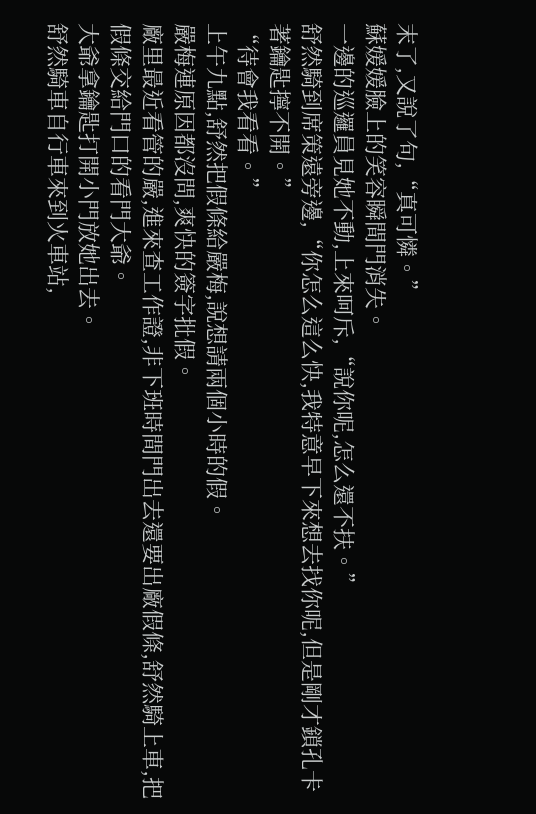末了,又說了句,“真可憐。”
蘇媛媛臉上的笑容瞬間門消失。
一邊的巡邏員見她不動,上來呵斥,“說你呢,怎么還不扶。”
舒然騎到席策遠旁邊,“你怎么這么快,我特意早下來想去找你呢,但是剛才鎖孔卡著鑰匙擰不開。”
“待會我看看。”
上午九點,舒然把假條給嚴梅,說想請兩個小時的假。
嚴梅連原因都沒問,爽快的簽字批假。
廠里最近看管的嚴,進來查工作證,非下班時間門出去還要出廠假條,舒然騎上車,把假條交給門口的看門大爺。
大爺拿鑰匙打開小門放她出去。
舒然騎車自行車來到火車站,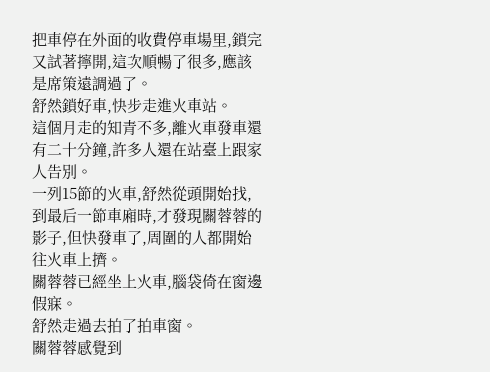把車停在外面的收費停車場里,鎖完又試著擰開,這次順暢了很多,應該是席策遠調過了。
舒然鎖好車,快步走進火車站。
這個月走的知青不多,離火車發車還有二十分鐘,許多人還在站臺上跟家人告別。
一列15節的火車,舒然從頭開始找,到最后一節車廂時,才發現關蓉蓉的影子,但快發車了,周圍的人都開始往火車上擠。
關蓉蓉已經坐上火車,腦袋倚在窗邊假寐。
舒然走過去拍了拍車窗。
關蓉蓉感覺到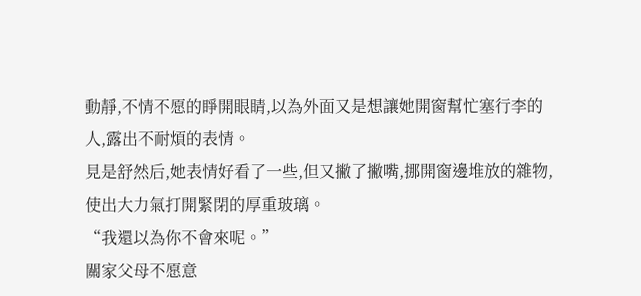動靜,不情不愿的睜開眼睛,以為外面又是想讓她開窗幫忙塞行李的人,露出不耐煩的表情。
見是舒然后,她表情好看了一些,但又撇了撇嘴,挪開窗邊堆放的雜物,使出大力氣打開緊閉的厚重玻璃。
“我還以為你不會來呢。”
關家父母不愿意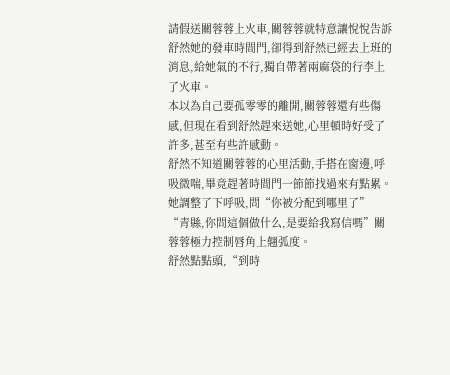請假送關蓉蓉上火車,關蓉蓉就特意讓悅悅告訴舒然她的發車時間門,卻得到舒然已經去上班的消息,給她氣的不行,獨自帶著兩麻袋的行李上了火車。
本以為自己要孤零零的離開,關蓉蓉還有些傷感,但現在看到舒然趕來送她,心里頓時好受了許多,甚至有些許感動。
舒然不知道關蓉蓉的心里活動,手搭在窗邊,呼吸微喘,畢竟趕著時間門一節節找過來有點累。
她調整了下呼吸,問“你被分配到哪里了”
“青縣,你問這個做什么,是要給我寫信嗎”關蓉蓉極力控制唇角上翹弧度。
舒然點點頭,“到時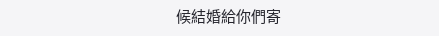候結婚給你們寄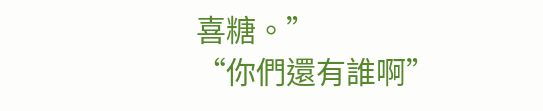喜糖。”
“你們還有誰啊”